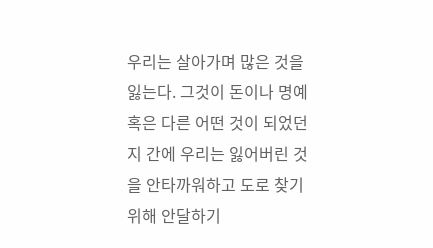우리는 살아가며 많은 것을 잃는다. 그것이 돈이나 명예 혹은 다른 어떤 것이 되었던지 간에 우리는 잃어버린 것을 안타까워하고 도로 찾기 위해 안달하기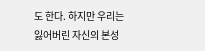도 한다. 하지만 우리는 잃어버린 자신의 본성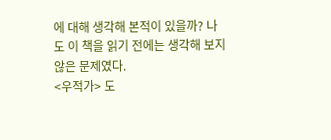에 대해 생각해 본적이 있을까? 나도 이 책을 읽기 전에는 생각해 보지 않은 문제였다.
<우적가> 도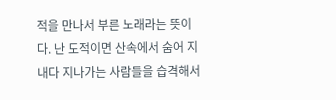적을 만나서 부른 노래라는 뜻이다. 난 도적이면 산속에서 숨어 지내다 지나가는 사람들을 습격해서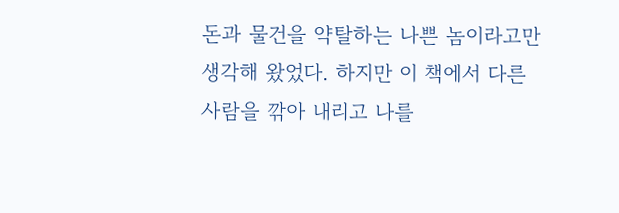돈과 물건을 약탈하는 나쁜 놈이라고만 생각해 왔었다. 하지만 이 책에서 다른 사람을 깎아 내리고 나를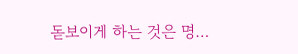돋보이게 하는 것은 명…